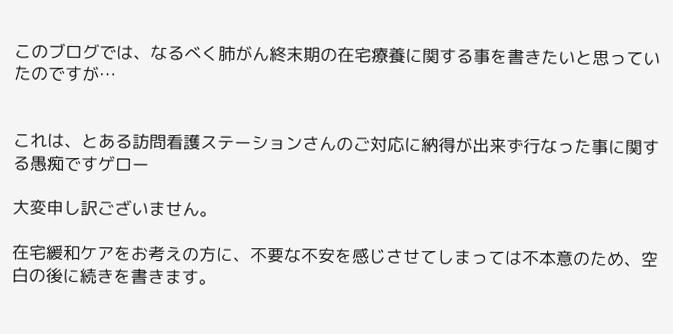このブログでは、なるべく肺がん終末期の在宅療養に関する事を書きたいと思っていたのですが…


これは、とある訪問看護ステーションさんのご対応に納得が出来ず行なった事に関する愚痴ですゲロー

大変申し訳ございません。

在宅緩和ケアをお考えの方に、不要な不安を感じさせてしまっては不本意のため、空白の後に続きを書きます。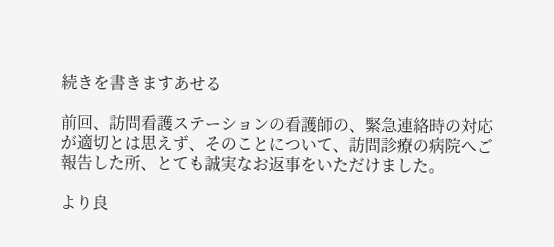続きを書きますあせる

前回、訪問看護ステーションの看護師の、緊急連絡時の対応が適切とは思えず、そのことについて、訪問診療の病院へご報告した所、とても誠実なお返事をいただけました。

より良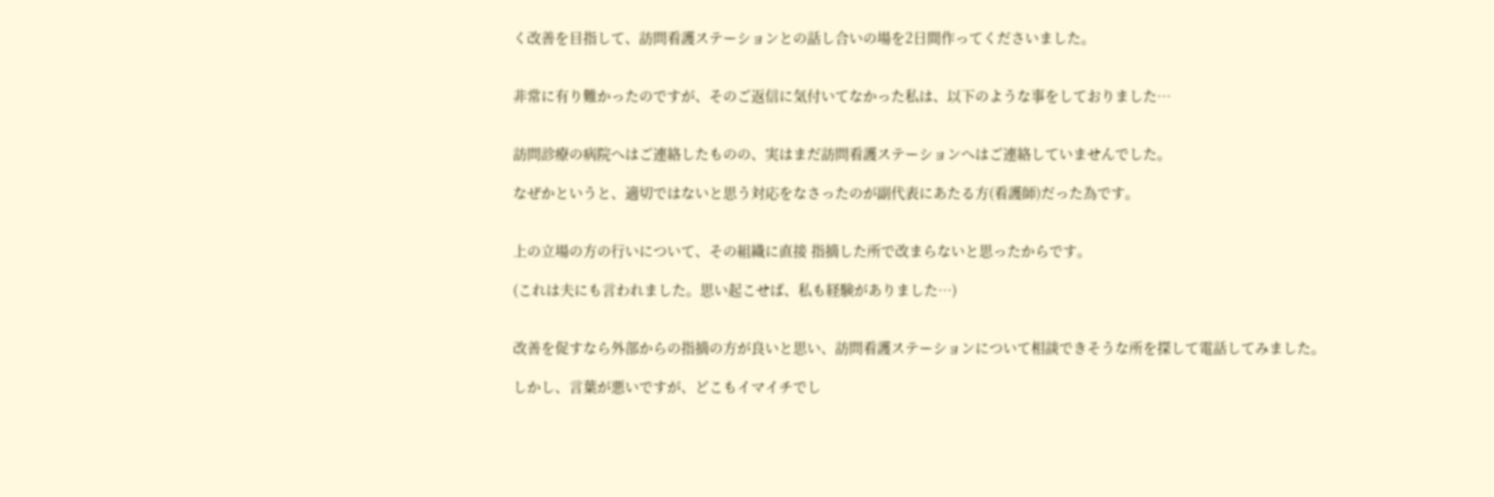く改善を目指して、訪問看護ステーションとの話し合いの場を2日間作ってくださいました。


非常に有り難かったのですが、そのご返信に気付いてなかった私は、以下のような事をしておりました…


訪問診療の病院へはご連絡したものの、実はまだ訪問看護ステーションへはご連絡していませんでした。

なぜかというと、適切ではないと思う対応をなさったのが副代表にあたる方(看護師)だった為です。


上の立場の方の行いについて、その組織に直接 指摘した所で改まらないと思ったからです。

(これは夫にも言われました。思い起こせば、私も経験がありました…)


改善を促すなら外部からの指摘の方が良いと思い、訪問看護ステーションについて相談できそうな所を探して電話してみました。

しかし、言葉が悪いですが、どこもイマイチでし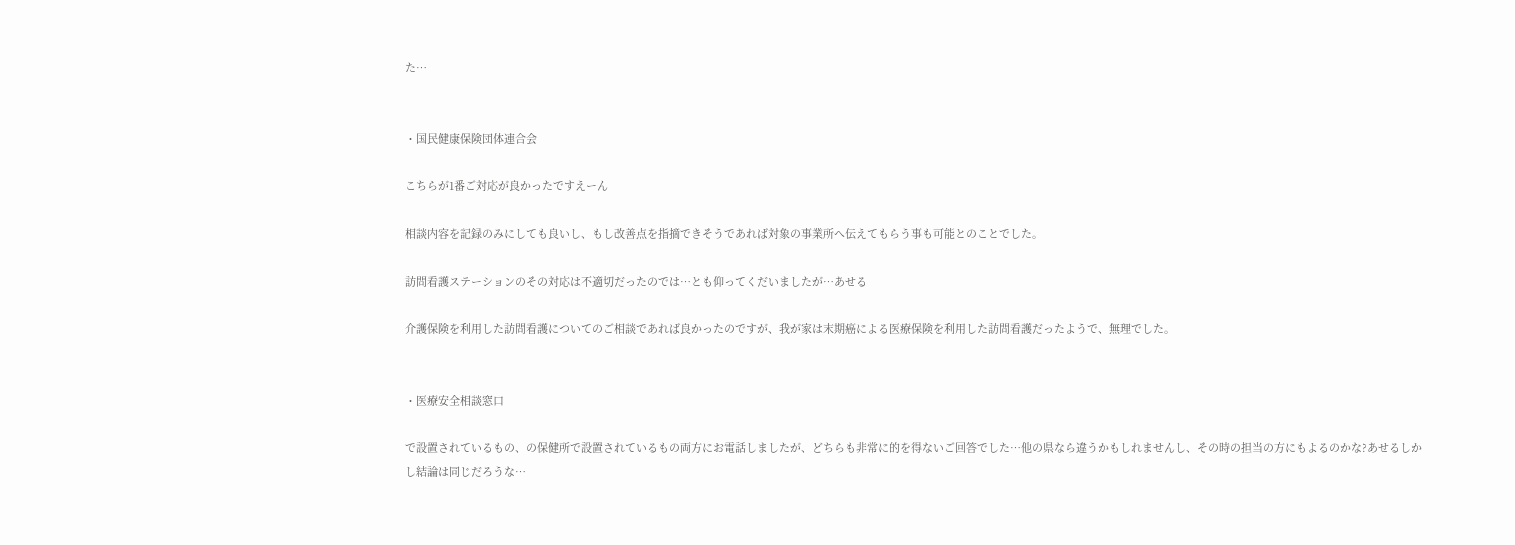た…


・国民健康保険団体連合会

こちらが1番ご対応が良かったですえーん

相談内容を記録のみにしても良いし、もし改善点を指摘できそうであれば対象の事業所へ伝えてもらう事も可能とのことでした。

訪問看護ステーションのその対応は不適切だったのでは…とも仰ってくだいましたが…あせる

介護保険を利用した訪問看護についてのご相談であれば良かったのですが、我が家は末期癌による医療保険を利用した訪問看護だったようで、無理でした。


・医療安全相談窓口

で設置されているもの、の保健所で設置されているもの両方にお電話しましたが、どちらも非常に的を得ないご回答でした…他の県なら違うかもしれませんし、その時の担当の方にもよるのかな?あせるしかし結論は同じだろうな…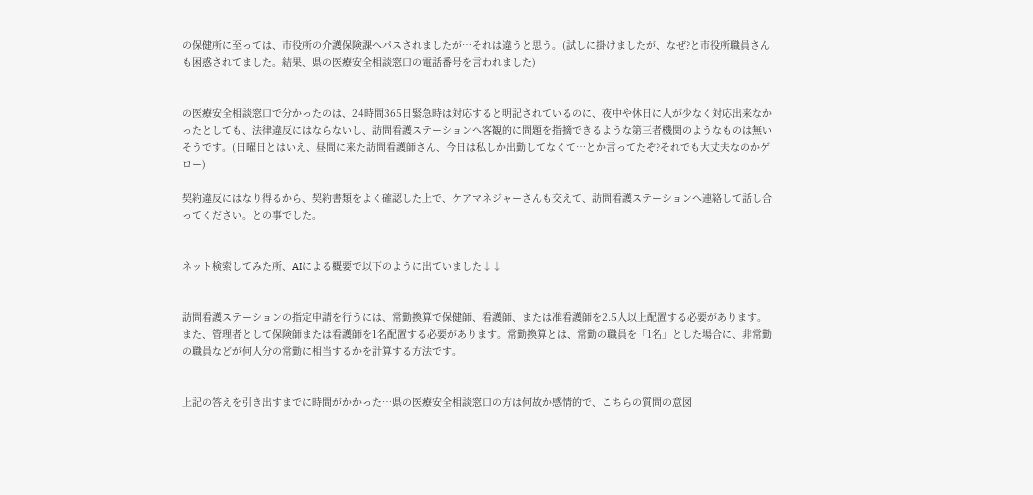の保健所に至っては、市役所の介護保険課へパスされましたが…それは違うと思う。(試しに掛けましたが、なぜ?と市役所職員さんも困惑されてました。結果、県の医療安全相談窓口の電話番号を言われました)


の医療安全相談窓口で分かったのは、24時間365日緊急時は対応すると明記されているのに、夜中や休日に人が少なく対応出来なかったとしても、法律違反にはならないし、訪問看護ステーションへ客観的に問題を指摘できるような第三者機関のようなものは無いそうです。(日曜日とはいえ、昼間に来た訪問看護師さん、今日は私しか出勤してなくて…とか言ってたぞ?それでも大丈夫なのかゲロー)

契約違反にはなり得るから、契約書類をよく確認した上で、ケアマネジャーさんも交えて、訪問看護ステーションへ連絡して話し合ってください。との事でした。


ネット検索してみた所、AIによる概要で以下のように出ていました↓↓


訪問看護ステーションの指定申請を行うには、常勤換算で保健師、看護師、または准看護師を2.5人以上配置する必要があります。また、管理者として保険師または看護師を1名配置する必要があります。常勤換算とは、常勤の職員を「1名」とした場合に、非常勤の職員などが何人分の常勤に相当するかを計算する方法です。


上記の答えを引き出すまでに時間がかかった…県の医療安全相談窓口の方は何故か感情的で、こちらの質問の意図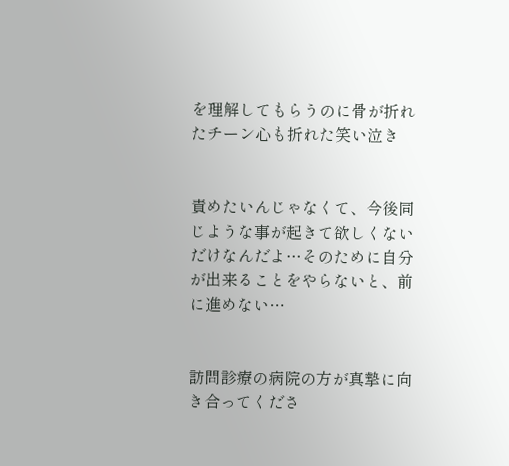を理解してもらうのに骨が折れたチーン心も折れた笑い泣き


責めたいんじゃなくて、今後同じような事が起きて欲しくないだけなんだよ…そのために自分が出来ることをやらないと、前に進めない…


訪問診療の病院の方が真摯に向き合ってくださ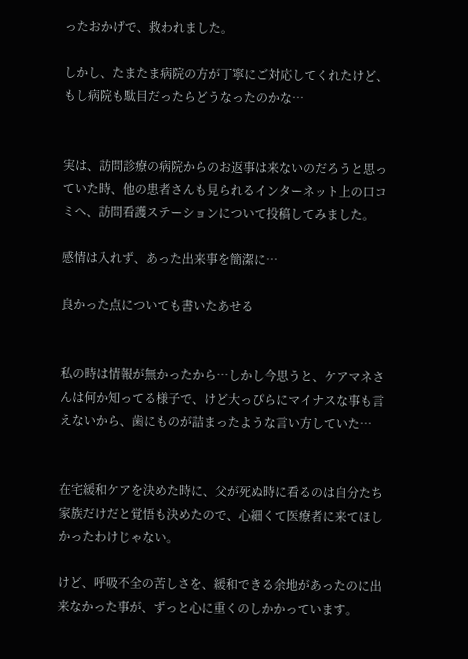ったおかげで、救われました。

しかし、たまたま病院の方が丁寧にご対応してくれたけど、もし病院も駄目だったらどうなったのかな…


実は、訪問診療の病院からのお返事は来ないのだろうと思っていた時、他の患者さんも見られるインターネット上の口コミへ、訪問看護ステーションについて投稿してみました。

感情は入れず、あった出来事を簡潔に…

良かった点についても書いたあせる


私の時は情報が無かったから…しかし今思うと、ケアマネさんは何か知ってる様子で、けど大っぴらにマイナスな事も言えないから、歯にものが詰まったような言い方していた…


在宅緩和ケアを決めた時に、父が死ぬ時に看るのは自分たち家族だけだと覚悟も決めたので、心細くて医療者に来てほしかったわけじゃない。

けど、呼吸不全の苦しさを、緩和できる余地があったのに出来なかった事が、ずっと心に重くのしかかっています。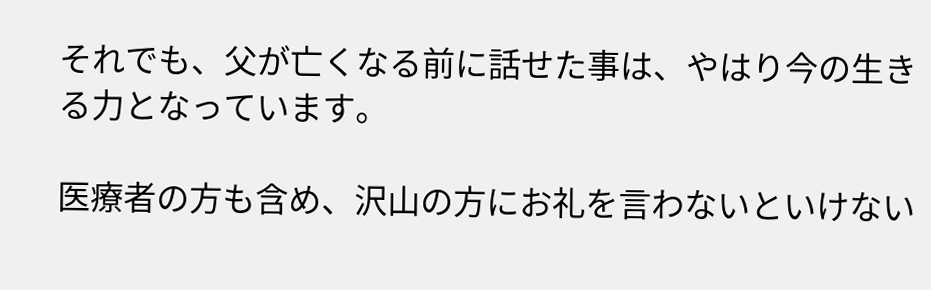それでも、父が亡くなる前に話せた事は、やはり今の生きる力となっています。

医療者の方も含め、沢山の方にお礼を言わないといけない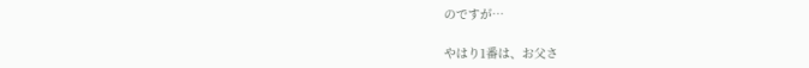のですが…

やはり1番は、お父さ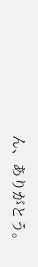ん、ありがとう。